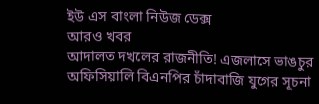ইউ এস বাংলা নিউজ ডেক্স
আরও খবর
আদালত দখলের রাজনীতি! এজলাসে ভাঙচুর
অফিসিয়ালি বিএনপির চাঁদাবাজি যুগের সূচনা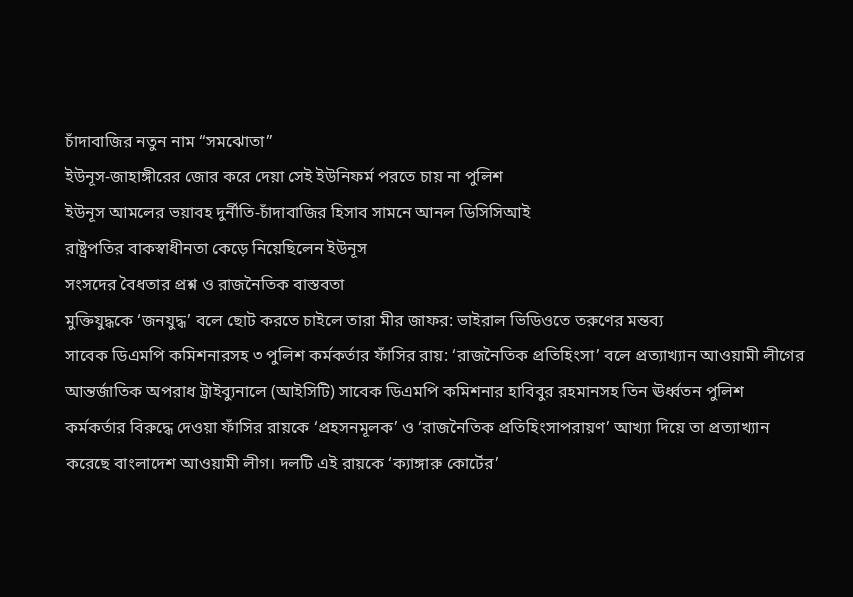চাঁদাবাজির নতুন নাম “সমঝোতা”
ইউনূস-জাহাঙ্গীরের জোর করে দেয়া সেই ইউনিফর্ম পরতে চায় না পুলিশ
ইউনূস আমলের ভয়াবহ দুর্নীতি-চাঁদাবাজির হিসাব সামনে আনল ডিসিসিআই
রাষ্ট্রপতির বাকস্বাধীনতা কেড়ে নিয়েছিলেন ইউনূস
সংসদের বৈধতার প্রশ্ন ও রাজনৈতিক বাস্তবতা
মুক্তিযুদ্ধকে ‘জনযুদ্ধ’ বলে ছোট করতে চাইলে তারা মীর জাফর: ভাইরাল ভিডিওতে তরুণের মন্তব্য
সাবেক ডিএমপি কমিশনারসহ ৩ পুলিশ কর্মকর্তার ফাঁসির রায়: ‘রাজনৈতিক প্রতিহিংসা’ বলে প্রত্যাখ্যান আওয়ামী লীগের
আন্তর্জাতিক অপরাধ ট্রাইব্যুনালে (আইসিটি) সাবেক ডিএমপি কমিশনার হাবিবুর রহমানসহ তিন ঊর্ধ্বতন পুলিশ কর্মকর্তার বিরুদ্ধে দেওয়া ফাঁসির রায়কে ‘প্রহসনমূলক’ ও ‘রাজনৈতিক প্রতিহিংসাপরায়ণ’ আখ্যা দিয়ে তা প্রত্যাখ্যান করেছে বাংলাদেশ আওয়ামী লীগ। দলটি এই রায়কে ‘ক্যাঙ্গারু কোর্টের’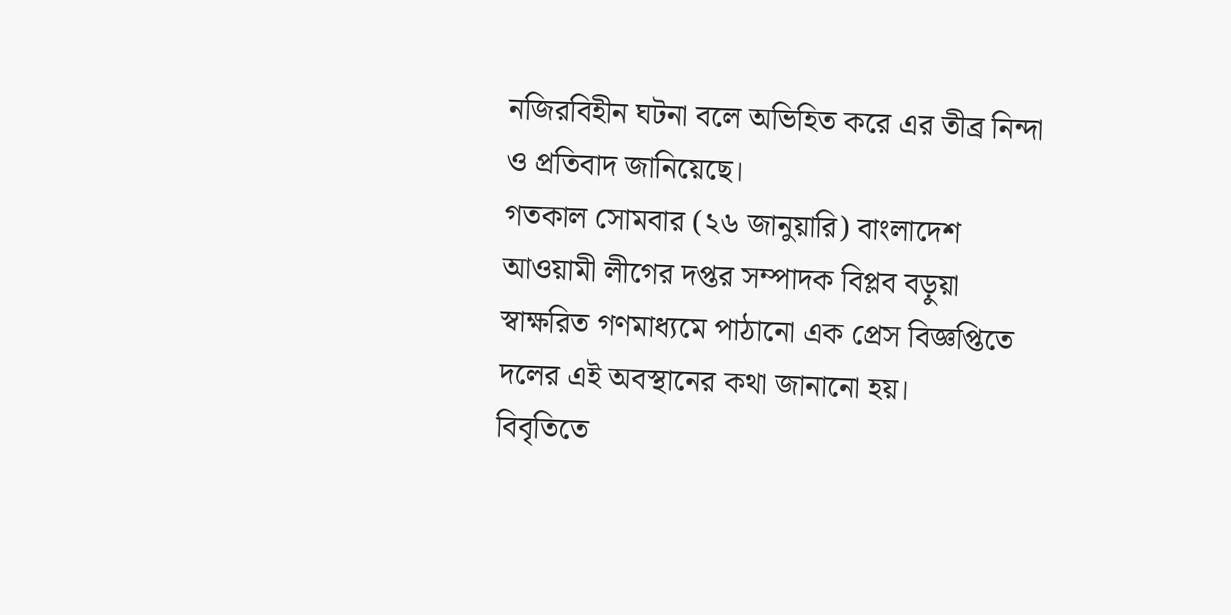নজিরবিহীন ঘটনা বলে অভিহিত করে এর তীব্র নিন্দা ও প্রতিবাদ জানিয়েছে।
গতকাল সোমবার (২৬ জানুয়ারি) বাংলাদেশ আওয়ামী লীগের দপ্তর সম্পাদক বিপ্লব বড়ুয়া স্বাক্ষরিত গণমাধ্যমে পাঠানো এক প্রেস বিজ্ঞপ্তিতে দলের এই অবস্থানের কথা জানানো হয়।
বিবৃতিতে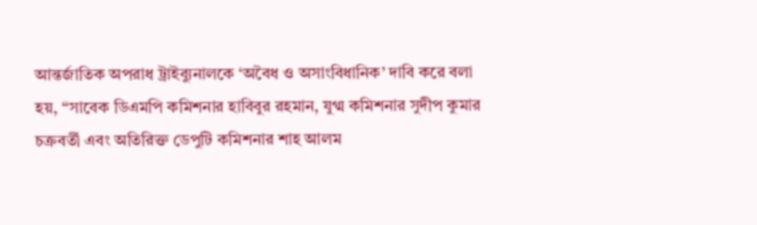আন্তর্জাতিক অপরাধ ট্রাইব্যুনালকে ‘অবৈধ ও অসাংবিধানিক’ দাবি করে বলা হয়, “সাবেক ডিএমপি কমিশনার হাবিবুর রহমান, যুগ্ম কমিশনার সুদীপ কুমার চক্রবর্তী এবং অতিরিক্ত ডেপুটি কমিশনার শাহ আলম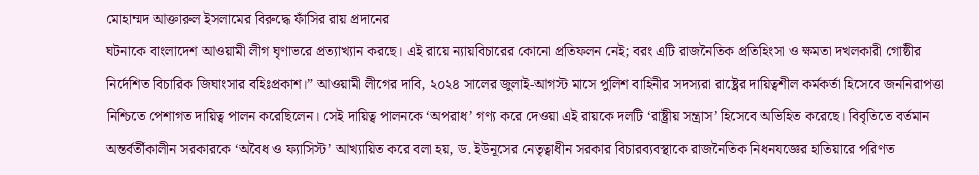মোহাম্মদ আক্তারুল ইসলামের বিরুদ্ধে ফাঁসির রায় প্রদানের
ঘটনাকে বাংলাদেশ আওয়ামী লীগ ঘৃণাভরে প্রত্যাখ্যান করছে। এই রায়ে ন্যায়বিচারের কোনো প্রতিফলন নেই; বরং এটি রাজনৈতিক প্রতিহিংসা ও ক্ষমতা দখলকারী গোষ্ঠীর নির্দেশিত বিচারিক জিঘাংসার বহিঃপ্রকাশ।” আওয়ামী লীগের দাবি, ২০২৪ সালের জুলাই-আগস্ট মাসে পুলিশ বাহিনীর সদস্যরা রাষ্ট্রের দায়িত্বশীল কর্মকর্তা হিসেবে জননিরাপত্তা নিশ্চিতে পেশাগত দায়িত্ব পালন করেছিলেন। সেই দায়িত্ব পালনকে ‘অপরাধ’ গণ্য করে দেওয়া এই রায়কে দলটি ‘রাষ্ট্রীয় সন্ত্রাস’ হিসেবে অভিহিত করেছে। বিবৃতিতে বর্তমান অন্তর্বর্তীকালীন সরকারকে ‘অবৈধ ও ফ্যাসিস্ট’ আখ্যায়িত করে বলা হয়, ড. ইউনূসের নেতৃত্বাধীন সরকার বিচারব্যবস্থাকে রাজনৈতিক নিধনযজ্ঞের হাতিয়ারে পরিণত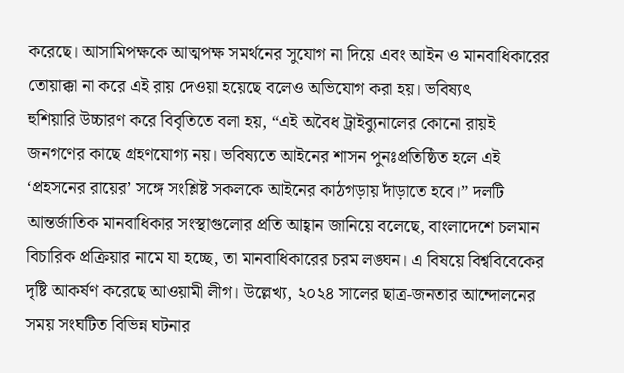করেছে। আসামিপক্ষকে আত্মপক্ষ সমর্থনের সুযোগ না দিয়ে এবং আইন ও মানবাধিকারের তোয়াক্কা না করে এই রায় দেওয়া হয়েছে বলেও অভিযোগ করা হয়। ভবিষ্যৎ
হুশিয়ারি উচ্চারণ করে বিবৃতিতে বলা হয়, “এই অবৈধ ট্রাইব্যুনালের কোনো রায়ই জনগণের কাছে গ্রহণযোগ্য নয়। ভবিষ্যতে আইনের শাসন পুনঃপ্রতিষ্ঠিত হলে এই ‘প্রহসনের রায়ের’ সঙ্গে সংশ্লিষ্ট সকলকে আইনের কাঠগড়ায় দাঁড়াতে হবে।” দলটি আন্তর্জাতিক মানবাধিকার সংস্থাগুলোর প্রতি আহ্বান জানিয়ে বলেছে, বাংলাদেশে চলমান বিচারিক প্রক্রিয়ার নামে যা হচ্ছে, তা মানবাধিকারের চরম লঙ্ঘন। এ বিষয়ে বিশ্ববিবেকের দৃষ্টি আকর্ষণ করেছে আওয়ামী লীগ। উল্লেখ্য, ২০২৪ সালের ছাত্র-জনতার আন্দোলনের সময় সংঘটিত বিভিন্ন ঘটনার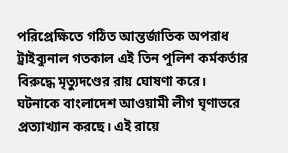পরিপ্রেক্ষিতে গঠিত আন্তর্জাতিক অপরাধ ট্রাইব্যুনাল গতকাল এই তিন পুলিশ কর্মকর্তার বিরুদ্ধে মৃত্যুদণ্ডের রায় ঘোষণা করে।
ঘটনাকে বাংলাদেশ আওয়ামী লীগ ঘৃণাভরে প্রত্যাখ্যান করছে। এই রায়ে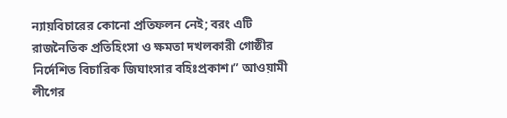ন্যায়বিচারের কোনো প্রতিফলন নেই; বরং এটি রাজনৈতিক প্রতিহিংসা ও ক্ষমতা দখলকারী গোষ্ঠীর নির্দেশিত বিচারিক জিঘাংসার বহিঃপ্রকাশ।” আওয়ামী লীগের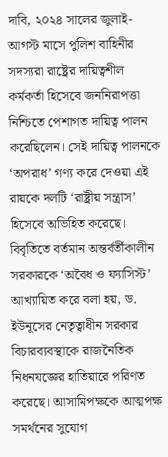দাবি, ২০২৪ সালের জুলাই-আগস্ট মাসে পুলিশ বাহিনীর সদস্যরা রাষ্ট্রের দায়িত্বশীল কর্মকর্তা হিসেবে জননিরাপত্তা নিশ্চিতে পেশাগত দায়িত্ব পালন করেছিলেন। সেই দায়িত্ব পালনকে ‘অপরাধ’ গণ্য করে দেওয়া এই রায়কে দলটি ‘রাষ্ট্রীয় সন্ত্রাস’ হিসেবে অভিহিত করেছে। বিবৃতিতে বর্তমান অন্তর্বর্তীকালীন সরকারকে ‘অবৈধ ও ফ্যাসিস্ট’ আখ্যায়িত করে বলা হয়, ড. ইউনূসের নেতৃত্বাধীন সরকার বিচারব্যবস্থাকে রাজনৈতিক নিধনযজ্ঞের হাতিয়ারে পরিণত করেছে। আসামিপক্ষকে আত্মপক্ষ সমর্থনের সুযোগ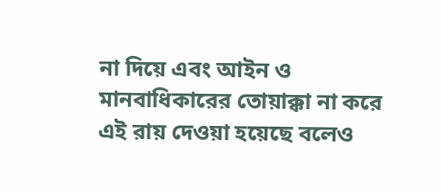না দিয়ে এবং আইন ও মানবাধিকারের তোয়াক্কা না করে এই রায় দেওয়া হয়েছে বলেও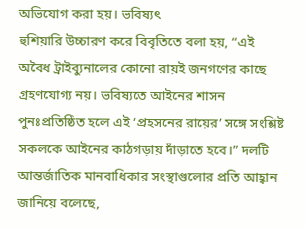অভিযোগ করা হয়। ভবিষ্যৎ
হুশিয়ারি উচ্চারণ করে বিবৃতিতে বলা হয়, “এই অবৈধ ট্রাইব্যুনালের কোনো রায়ই জনগণের কাছে গ্রহণযোগ্য নয়। ভবিষ্যতে আইনের শাসন পুনঃপ্রতিষ্ঠিত হলে এই ‘প্রহসনের রায়ের’ সঙ্গে সংশ্লিষ্ট সকলকে আইনের কাঠগড়ায় দাঁড়াতে হবে।” দলটি আন্তর্জাতিক মানবাধিকার সংস্থাগুলোর প্রতি আহ্বান জানিয়ে বলেছে,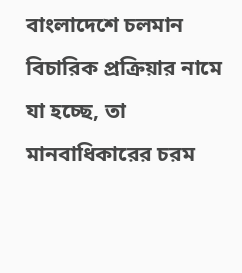বাংলাদেশে চলমান বিচারিক প্রক্রিয়ার নামে যা হচ্ছে, তা মানবাধিকারের চরম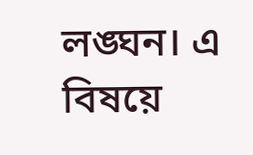লঙ্ঘন। এ বিষয়ে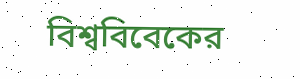বিশ্ববিবেকের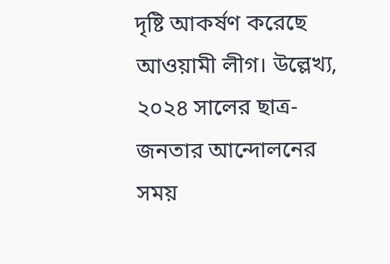দৃষ্টি আকর্ষণ করেছে আওয়ামী লীগ। উল্লেখ্য, ২০২৪ সালের ছাত্র-জনতার আন্দোলনের সময়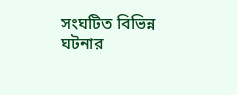সংঘটিত বিভিন্ন ঘটনার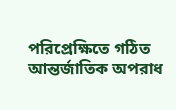পরিপ্রেক্ষিতে গঠিত আন্তর্জাতিক অপরাধ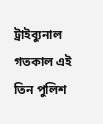ট্রাইব্যুনাল গতকাল এই তিন পুলিশ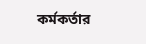কর্মকর্তার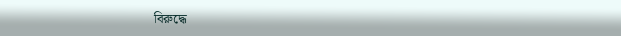বিরুদ্ধে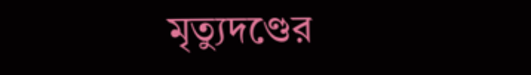মৃত্যুদণ্ডের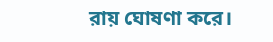রায় ঘোষণা করে।